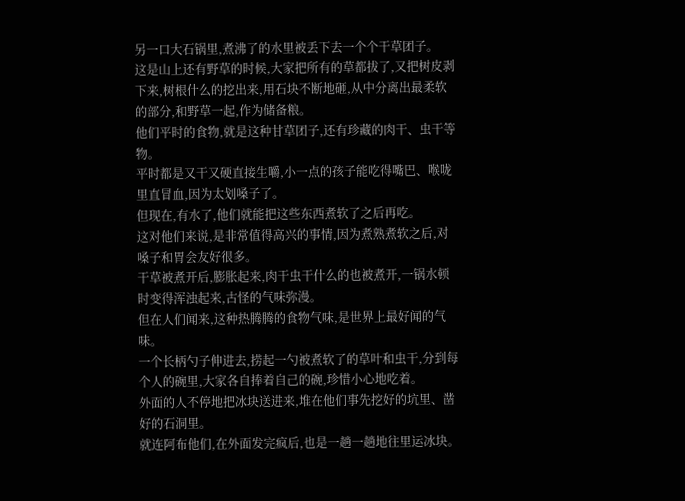另一口大石锅里,煮沸了的水里被丢下去一个个干草团子。
这是山上还有野草的时候,大家把所有的草都拔了,又把树皮剥下来,树根什么的挖出来,用石块不断地砸,从中分离出最柔软的部分,和野草一起,作为储备粮。
他们平时的食物,就是这种甘草团子,还有珍藏的肉干、虫干等物。
平时都是又干又硬直接生嚼,小一点的孩子能吃得嘴巴、喉咙里直冒血,因为太划嗓子了。
但现在,有水了,他们就能把这些东西煮软了之后再吃。
这对他们来说,是非常值得高兴的事情,因为煮熟煮软之后,对嗓子和胃会友好很多。
干草被煮开后,膨胀起来,肉干虫干什么的也被煮开,一锅水顿时变得浑浊起来,古怪的气味弥漫。
但在人们闻来,这种热腾腾的食物气味,是世界上最好闻的气味。
一个长柄勺子伸进去,捞起一勺被煮软了的草叶和虫干,分到每个人的碗里,大家各自捧着自己的碗,珍惜小心地吃着。
外面的人不停地把冰块送进来,堆在他们事先挖好的坑里、凿好的石洞里。
就连阿布他们,在外面发完疯后,也是一趟一趟地往里运冰块。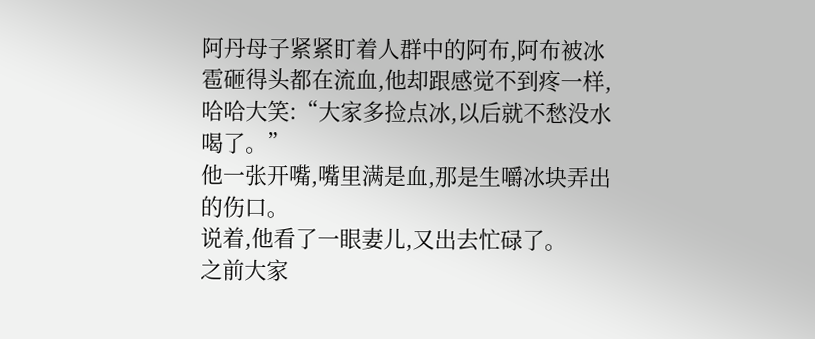阿丹母子紧紧盯着人群中的阿布,阿布被冰雹砸得头都在流血,他却跟感觉不到疼一样,哈哈大笑:“大家多捡点冰,以后就不愁没水喝了。”
他一张开嘴,嘴里满是血,那是生嚼冰块弄出的伤口。
说着,他看了一眼妻儿,又出去忙碌了。
之前大家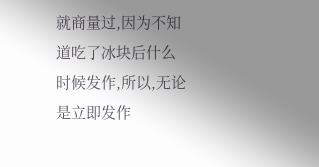就商量过,因为不知道吃了冰块后什么时候发作,所以,无论是立即发作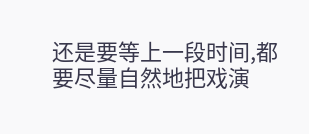还是要等上一段时间,都要尽量自然地把戏演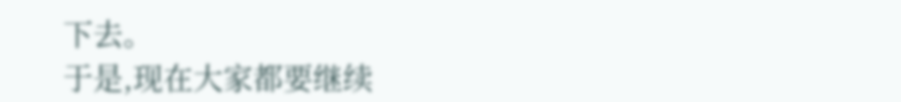下去。
于是,现在大家都要继续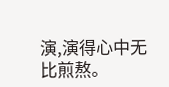演,演得心中无比煎熬。